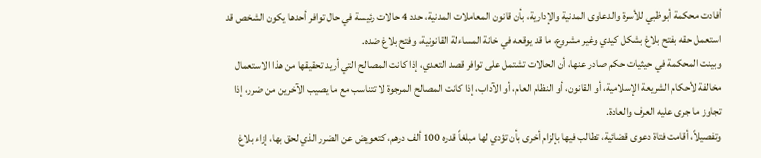أفادت محكمة أبوظبي للأسرة والدعاوى المدنية والإدارية، بأن قانون المعاملات المدنية، حدد 4 حالات رئيسة في حال توافر أحدها يكون الشخص قد استعمل حقه بفتح بلاغ بشكل كيدي وغير مشروع، ما قد يوقعه في خانة المساءلة القانونية، وفتح بلاغ ضده.
وبينت المحكمة في حيثيات حكم صادر عنها، أن الحالات تشتمل على توافر قصد التعدي، إذا كانت المصالح التي أريد تحقيقها من هذا الاستعمال مخالفة لأحكام الشريعة الإسلامية، أو القانون، أو النظام العام، أو الآداب، إذا كانت المصالح المرجوة لا تتناسب مع ما يصيب الآخرين من ضرر، إذا تجاوز ما جرى عليه العرف والعادة.
وتفصيلاً، أقامت فتاة دعوى قضائية، تطالب فيها بإلزام أخرى بأن تؤدي لها مبلغاً قدره 100 ألف درهم، كتعويض عن الضرر الذي لحق بها، إزاء بلاغ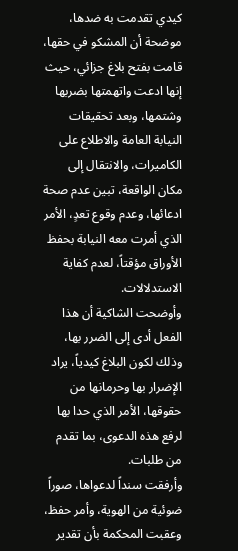كيدي تقدمت به ضدها، موضحة أن المشكو في حقها، قامت بفتح بلاغ جزائي، حيث إنها ادعت واتهمتها بضربها وشتمها، وبعد تحقيقات النيابة العامة والاطلاع على الكاميرات، والانتقال إلى مكان الواقعة، تبين عدم صحة ادعائها، وعدم وقوع تعدٍ، الأمر الذي أمرت معه النيابة بحفظ الأوراق مؤقتاً، لعدم كفاية الاستدلالات.
وأوضحت الشاكية أن هذا الفعل أدى إلى الضرر بها، وذلك لكون البلاغ كيدياً، يراد الإضرار بها وحرمانها من حقوقها، الأمر الذي حدا بها لرفع هذه الدعوى، بما تقدم من طلبات.
وأرفقت سنداً لدعواها، صوراً ضوئية من الهوية، وأمر حفظ، وعقبت المحكمة بأن تقدير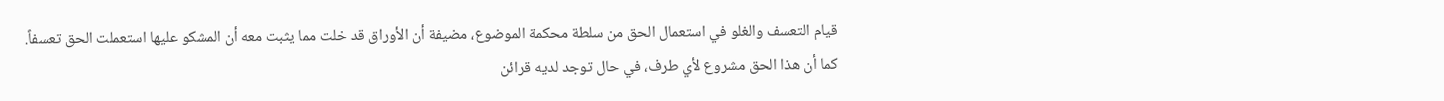قيام التعسف والغلو في استعمال الحق من سلطة محكمة الموضوع، مضيفة أن الأوراق قد خلت مما يثبت معه أن المشكو عليها استعملت الحق تعسفاً.
كما أن هذا الحق مشروع لأي طرف، في حال توجد لديه قرائن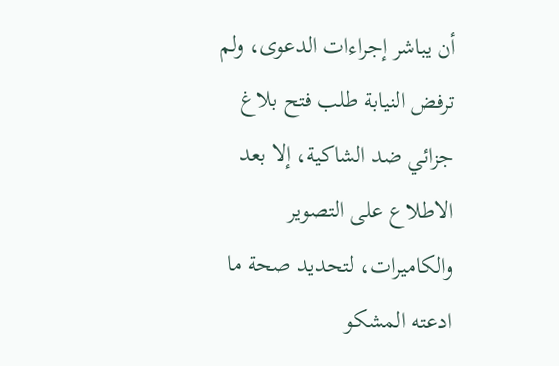أن يباشر إجراءات الدعوى، ولم ترفض النيابة طلب فتح بلاغ جزائي ضد الشاكية، إلا بعد الاطلاع على التصوير والكاميرات، لتحديد صحة ما ادعته المشكو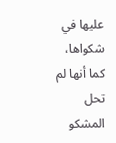عليها في شكواها، كما أنها لم تحل المشكو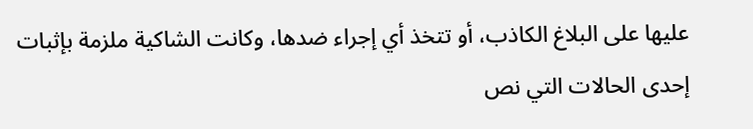عليها على البلاغ الكاذب، أو تتخذ أي إجراء ضدها، وكانت الشاكية ملزمة بإثبات إحدى الحالات التي نص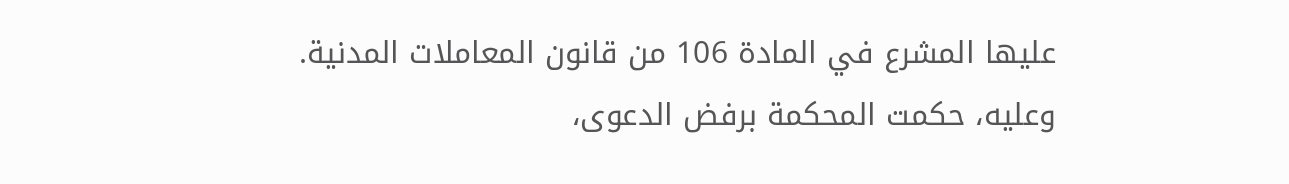عليها المشرع في المادة 106 من قانون المعاملات المدنية.
وعليه، حكمت المحكمة برفض الدعوى،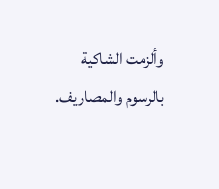وألزمت الشاكية بالرسوم والمصاريف.